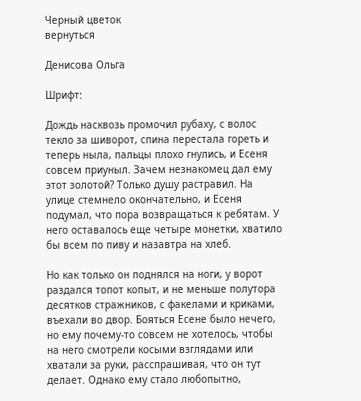Черный цветок
вернуться

Денисова Ольга

Шрифт:

Дождь насквозь промочил рубаху, с волос текло за шиворот, спина перестала гореть и теперь ныла, пальцы плохо гнулись, и Есеня совсем приуныл. Зачем незнакомец дал ему этот золотой? Только душу растравил. На улице стемнело окончательно, и Есеня подумал, что пора возвращаться к ребятам. У него оставалось еще четыре монетки, хватило бы всем по пиву и назавтра на хлеб.

Но как только он поднялся на ноги, у ворот раздался топот копыт, и не меньше полутора десятков стражников, с факелами и криками, въехали во двор. Бояться Есене было нечего, но ему почему-то совсем не хотелось, чтобы на него смотрели косыми взглядами или хватали за руки, расспрашивая, что он тут делает. Однако ему стало любопытно,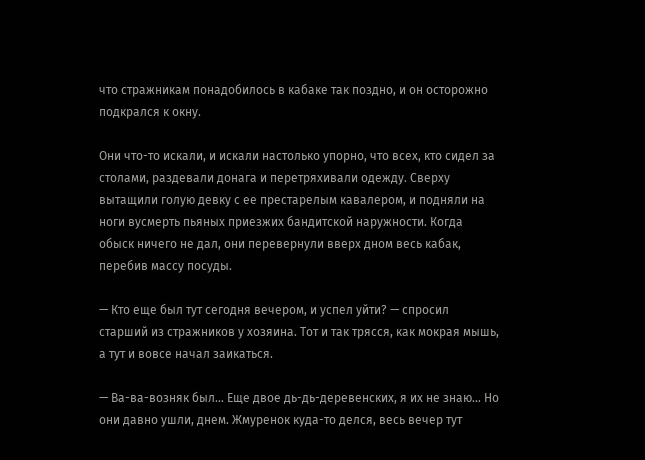что стражникам понадобилось в кабаке так поздно, и он осторожно подкрался к окну.

Они что-то искали, и искали настолько упорно, что всех, кто сидел за столами, раздевали донага и перетряхивали одежду. Сверху вытащили голую девку с ее престарелым кавалером, и подняли на ноги вусмерть пьяных приезжих бандитской наружности. Когда обыск ничего не дал, они перевернули вверх дном весь кабак, перебив массу посуды.

— Кто еще был тут сегодня вечером, и успел уйти? — спросил старший из стражников у хозяина. Тот и так трясся, как мокрая мышь, а тут и вовсе начал заикаться.

— Ва-ва-возняк был… Еще двое дь-дь-деревенских, я их не знаю… Но они давно ушли, днем. Жмуренок куда-то делся, весь вечер тут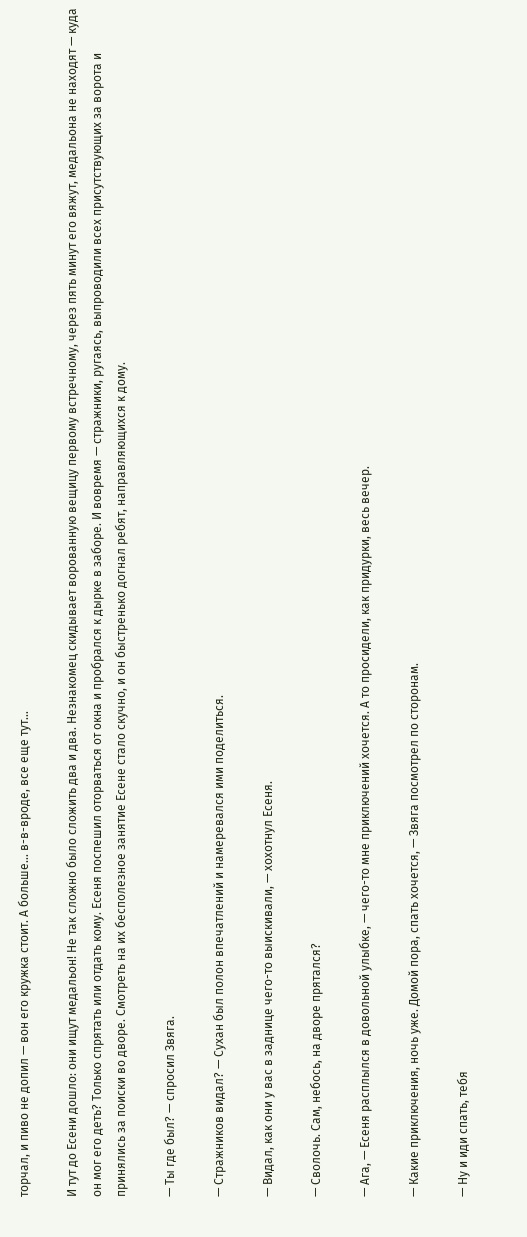торчал, и пиво не допил — вон его кружка стоит. А больше… в-в-вроде, все еще тут…

И тут до Есени дошло: они ищут медальон! Не так сложно было сложить два и два. Незнакомец скидывает ворованную вещицу первому встречному, через пять минут его вяжут, медальона не находят — куда он мог его деть? Только спрятать или отдать кому. Есеня поспешил оторваться от окна и пробрался к дырке в заборе. И вовремя — стражники, ругаясь, выпроводили всех присутствующих за ворота и принялись за поиски во дворе. Смотреть на их бесполезное занятие Есене стало скучно, и он быстренько догнал ребят, направляющихся к дому.

— Ты где был? — спросил Звяга.

— Стражников видал? — Сухан был полон впечатлений и намеревался ими поделиться.

— Видал, как они у вас в заднице чего-то выискивали, — хохотнул Есеня.

— Сволочь. Сам, небось, на дворе прятался?

— Ага, — Есеня расплылся в довольной улыбке, — чего-то мне приключений хочется. А то просидели, как придурки, весь вечер.

— Какие приключения, ночь уже. Домой пора, спать хочется, — Звяга посмотрел по сторонам.

— Ну и иди спать, тебя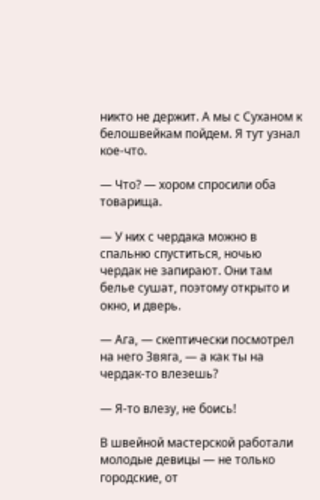никто не держит. А мы с Суханом к белошвейкам пойдем. Я тут узнал кое-что.

— Что? — хором спросили оба товарища.

— У них с чердака можно в спальню спуститься, ночью чердак не запирают. Они там белье сушат, поэтому открыто и окно, и дверь.

— Ага, — скептически посмотрел на него Звяга, — а как ты на чердак-то влезешь?

— Я-то влезу, не боись!

В швейной мастерской работали молодые девицы — не только городские, от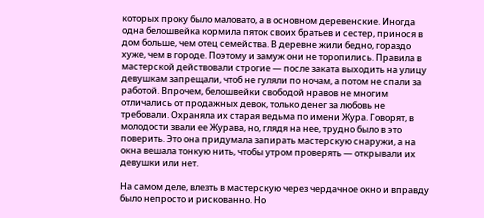которых проку было маловато, а в основном деревенские. Иногда одна белошвейка кормила пяток своих братьев и сестер, принося в дом больше, чем отец семейства. В деревне жили бедно, гораздо хуже, чем в городе. Поэтому и замуж они не торопились. Правила в мастерской действовали строгие — после заката выходить на улицу девушкам запрещали, чтоб не гуляли по ночам, а потом не спали за работой. Впрочем, белошвейки свободой нравов не многим отличались от продажных девок, только денег за любовь не требовали. Охраняла их старая ведьма по имени Жура. Говорят, в молодости звали ее Журава, но, глядя на нее, трудно было в это поверить. Это она придумала запирать мастерскую снаружи, а на окна вешала тонкую нить, чтобы утром проверять — открывали их девушки или нет.

На самом деле, влезть в мастерскую через чердачное окно и вправду было непросто и рискованно. Но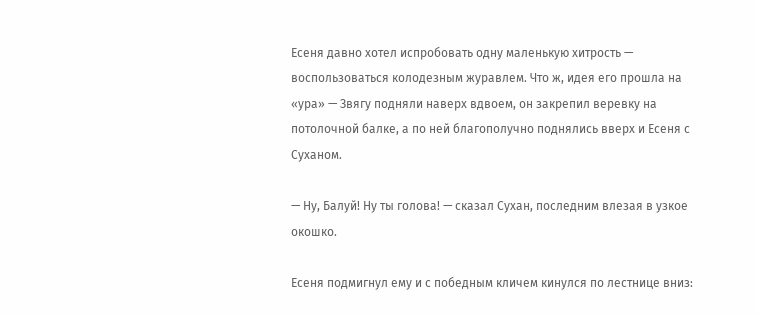Есеня давно хотел испробовать одну маленькую хитрость — воспользоваться колодезным журавлем. Что ж, идея его прошла на «ура» — Звягу подняли наверх вдвоем, он закрепил веревку на потолочной балке, а по ней благополучно поднялись вверх и Есеня с Суханом.

— Ну, Балуй! Ну ты голова! — сказал Сухан, последним влезая в узкое окошко.

Есеня подмигнул ему и с победным кличем кинулся по лестнице вниз: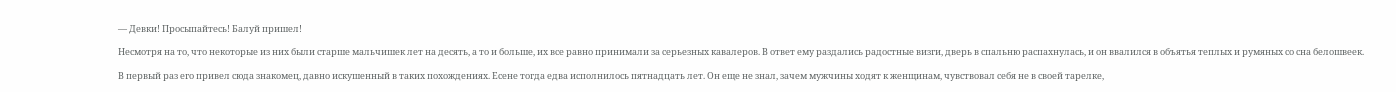— Девки! Просыпайтесь! Балуй пришел!

Несмотря на то, что некоторые из них были старше мальчишек лет на десять, а то и больше, их все равно принимали за серьезных кавалеров. В ответ ему раздались радостные визги, дверь в спальню распахнулась, и он ввалился в объятья теплых и румяных со сна белошвеек.

В первый раз его привел сюда знакомец, давно искушенный в таких похождениях. Есене тогда едва исполнилось пятнадцать лет. Он еще не знал, зачем мужчины ходят к женщинам, чувствовал себя не в своей тарелке,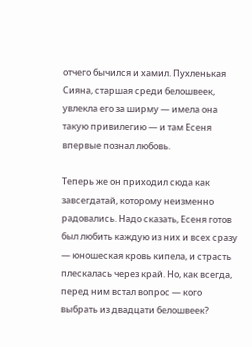отчего бычился и хамил. Пухленькая Сияна, старшая среди белошвеек, увлекла его за ширму — имела она такую привилегию — и там Есеня впервые познал любовь.

Теперь же он приходил сюда как завсегдатай, которому неизменно радовались. Надо сказать, Есеня готов был любить каждую из них и всех сразу — юношеская кровь кипела, и страсть плескалась через край. Но, как всегда, перед ним встал вопрос — кого выбрать из двадцати белошвеек?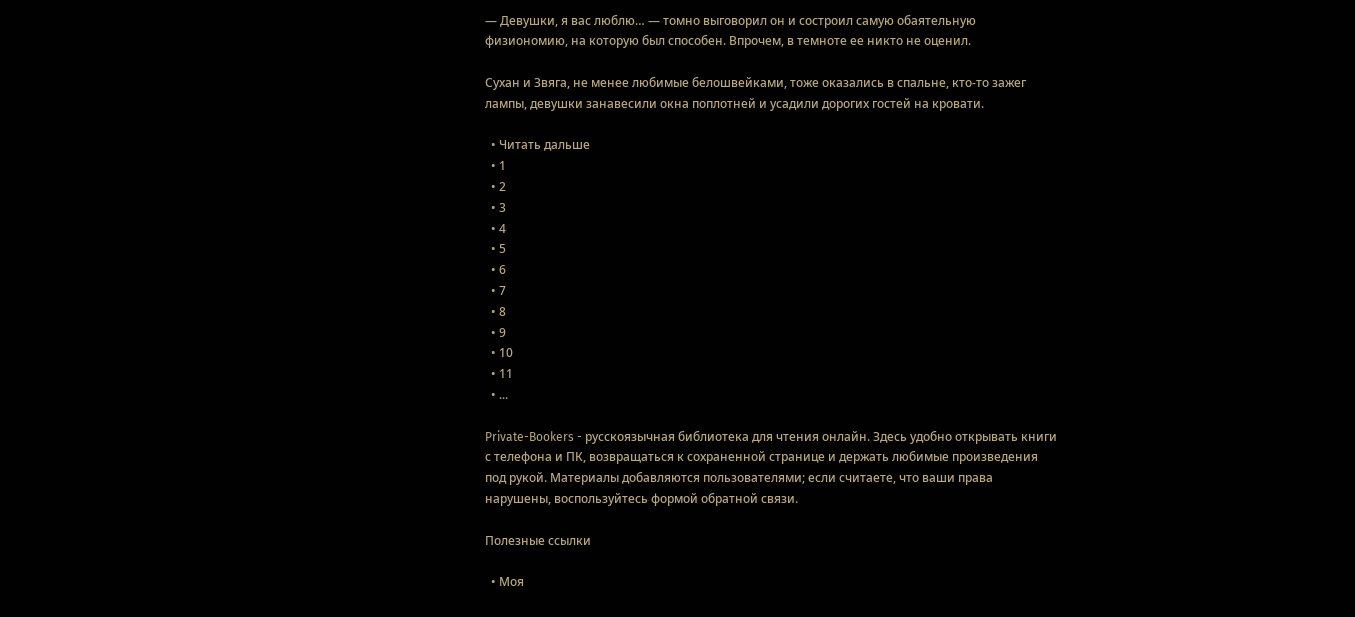— Девушки, я вас люблю… — томно выговорил он и состроил самую обаятельную физиономию, на которую был способен. Впрочем, в темноте ее никто не оценил.

Сухан и Звяга, не менее любимые белошвейками, тоже оказались в спальне, кто-то зажег лампы, девушки занавесили окна поплотней и усадили дорогих гостей на кровати.

  • Читать дальше
  • 1
  • 2
  • 3
  • 4
  • 5
  • 6
  • 7
  • 8
  • 9
  • 10
  • 11
  • ...

Private-Bookers - русскоязычная библиотека для чтения онлайн. Здесь удобно открывать книги с телефона и ПК, возвращаться к сохраненной странице и держать любимые произведения под рукой. Материалы добавляются пользователями; если считаете, что ваши права нарушены, воспользуйтесь формой обратной связи.

Полезные ссылки

  • Моя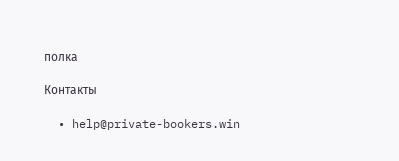полка

Контакты

  • help@private-bookers.win